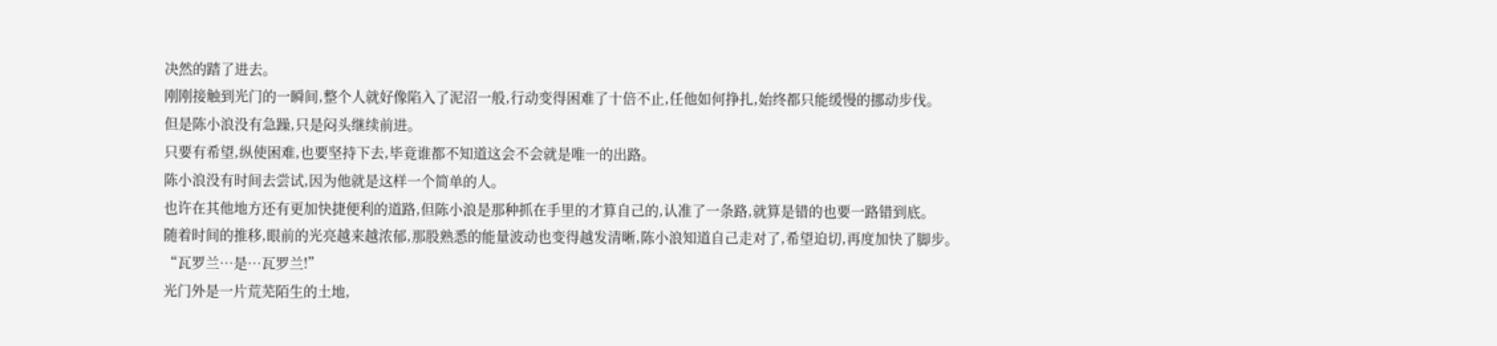决然的踏了进去。
刚刚接触到光门的一瞬间,整个人就好像陷入了泥沼一般,行动变得困难了十倍不止,任他如何挣扎,始终都只能缓慢的挪动步伐。
但是陈小浪没有急躁,只是闷头继续前进。
只要有希望,纵使困难,也要坚持下去,毕竟谁都不知道这会不会就是唯一的出路。
陈小浪没有时间去尝试,因为他就是这样一个简单的人。
也许在其他地方还有更加快捷便利的道路,但陈小浪是那种抓在手里的才算自己的,认准了一条路,就算是错的也要一路错到底。
随着时间的推移,眼前的光亮越来越浓郁,那股熟悉的能量波动也变得越发清晰,陈小浪知道自己走对了,希望迫切,再度加快了脚步。
“瓦罗兰…是…瓦罗兰!”
光门外是一片荒芜陌生的土地,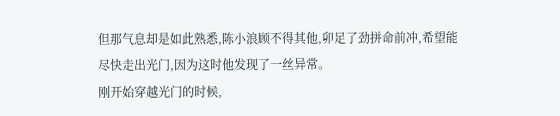但那气息却是如此熟悉,陈小浪顾不得其他,卯足了劲拼命前冲,希望能尽快走出光门,因为这时他发现了一丝异常。
刚开始穿越光门的时候,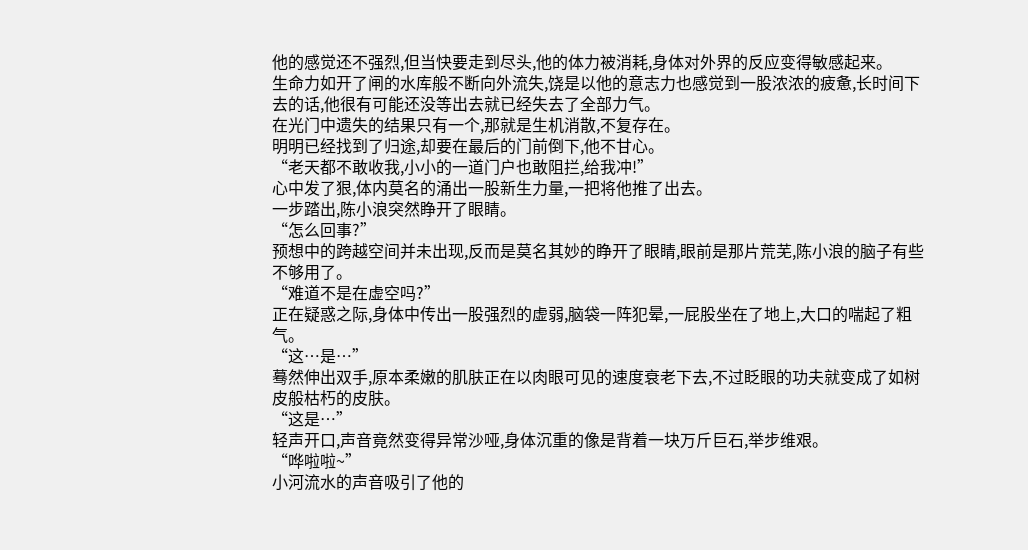他的感觉还不强烈,但当快要走到尽头,他的体力被消耗,身体对外界的反应变得敏感起来。
生命力如开了闸的水库般不断向外流失,饶是以他的意志力也感觉到一股浓浓的疲惫,长时间下去的话,他很有可能还没等出去就已经失去了全部力气。
在光门中遗失的结果只有一个,那就是生机消散,不复存在。
明明已经找到了归途,却要在最后的门前倒下,他不甘心。
“老天都不敢收我,小小的一道门户也敢阻拦,给我冲!”
心中发了狠,体内莫名的涌出一股新生力量,一把将他推了出去。
一步踏出,陈小浪突然睁开了眼睛。
“怎么回事?”
预想中的跨越空间并未出现,反而是莫名其妙的睁开了眼睛,眼前是那片荒芜,陈小浪的脑子有些不够用了。
“难道不是在虚空吗?”
正在疑惑之际,身体中传出一股强烈的虚弱,脑袋一阵犯晕,一屁股坐在了地上,大口的喘起了粗气。
“这…是…”
蓦然伸出双手,原本柔嫩的肌肤正在以肉眼可见的速度衰老下去,不过眨眼的功夫就变成了如树皮般枯朽的皮肤。
“这是…”
轻声开口,声音竟然变得异常沙哑,身体沉重的像是背着一块万斤巨石,举步维艰。
“哗啦啦~”
小河流水的声音吸引了他的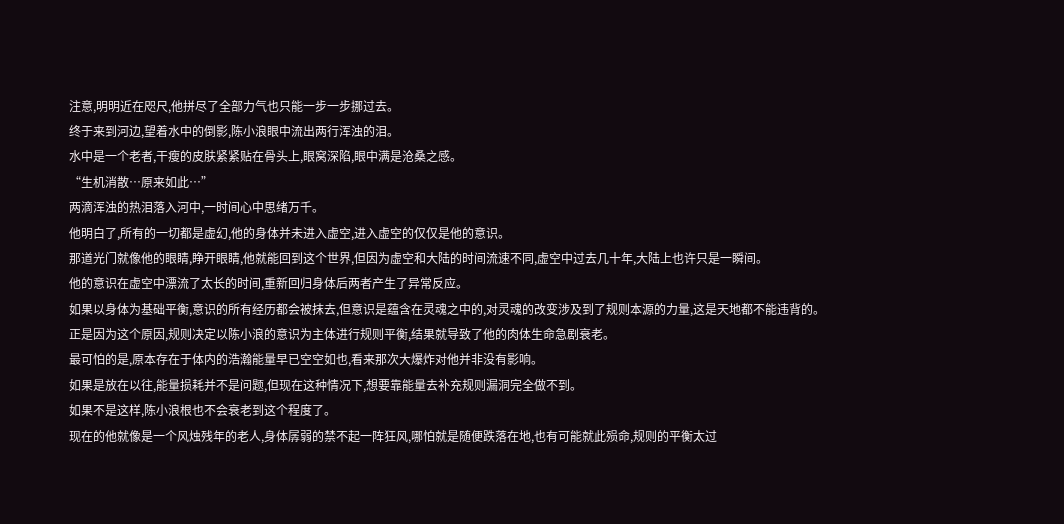注意,明明近在咫尺,他拼尽了全部力气也只能一步一步挪过去。
终于来到河边,望着水中的倒影,陈小浪眼中流出两行浑浊的泪。
水中是一个老者,干瘦的皮肤紧紧贴在骨头上,眼窝深陷,眼中满是沧桑之感。
“生机消散…原来如此…”
两滴浑浊的热泪落入河中,一时间心中思绪万千。
他明白了,所有的一切都是虚幻,他的身体并未进入虚空,进入虚空的仅仅是他的意识。
那道光门就像他的眼睛,睁开眼睛,他就能回到这个世界,但因为虚空和大陆的时间流速不同,虚空中过去几十年,大陆上也许只是一瞬间。
他的意识在虚空中漂流了太长的时间,重新回归身体后两者产生了异常反应。
如果以身体为基础平衡,意识的所有经历都会被抹去,但意识是蕴含在灵魂之中的,对灵魂的改变涉及到了规则本源的力量,这是天地都不能违背的。
正是因为这个原因,规则决定以陈小浪的意识为主体进行规则平衡,结果就导致了他的肉体生命急剧衰老。
最可怕的是,原本存在于体内的浩瀚能量早已空空如也,看来那次大爆炸对他并非没有影响。
如果是放在以往,能量损耗并不是问题,但现在这种情况下,想要靠能量去补充规则漏洞完全做不到。
如果不是这样,陈小浪根也不会衰老到这个程度了。
现在的他就像是一个风烛残年的老人,身体孱弱的禁不起一阵狂风,哪怕就是随便跌落在地,也有可能就此殒命,规则的平衡太过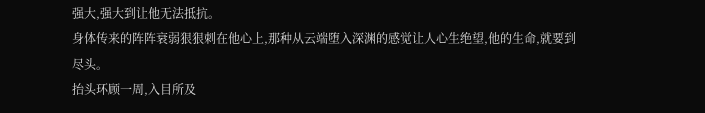强大,强大到让他无法抵抗。
身体传来的阵阵衰弱狠狠刺在他心上,那种从云端堕入深渊的感觉让人心生绝望,他的生命,就要到尽头。
抬头环顾一周,入目所及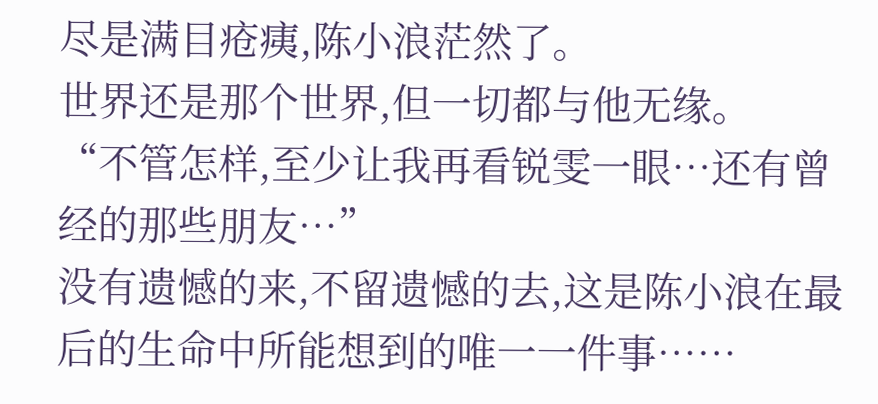尽是满目疮痍,陈小浪茫然了。
世界还是那个世界,但一切都与他无缘。
“不管怎样,至少让我再看锐雯一眼…还有曾经的那些朋友…”
没有遗憾的来,不留遗憾的去,这是陈小浪在最后的生命中所能想到的唯一一件事……